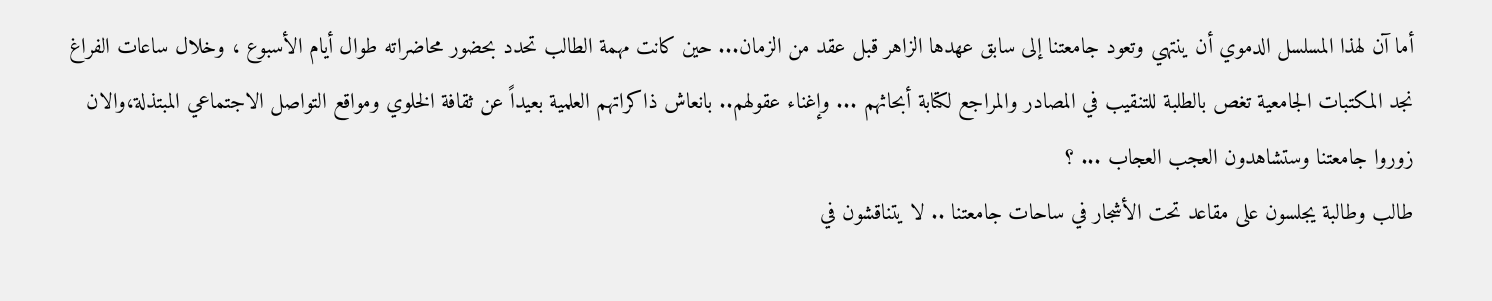أما آن لهذا المسلسل الدموي أن ينتهي وتعود جامعتنا إلى سابق عهدها الزاهر قبل عقد من الزمان... حين كانت مهمة الطالب تحدد بحضور محاضراته طوال أيام الأسبوع ، وخلال ساعات الفراغ نجد المكتبات الجامعية تغص بالطلبة للتنقيب في المصادر والمراجع لكتابة أبحاثهم ... وإغناء عقولهم.. بانعاش ذاكراتهم العلمية بعيداً عن ثقافة الخلوي ومواقع التواصل الاجتماعي المبتذلة،والان زوروا جامعتنا وستشاهدون العجب العجاب ... ؟
طالب وطالبة يجلسون على مقاعد تحت الأشجار في ساحات جامعتنا .. لا يتناقشون في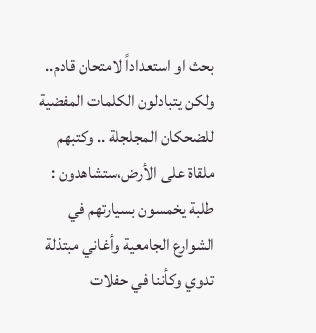بحث او استعداداً لامتحان قادم.. ولكن يتبادلون الكلمات المفضية للضحكان المجلجلة .. وكتبهم ملقاة على الأرض،ستشاهدون : طلبة يخمسون بسيارتهم في الشوارع الجامعية وأغاني مبتذلة تدوي وكأننا في حفلات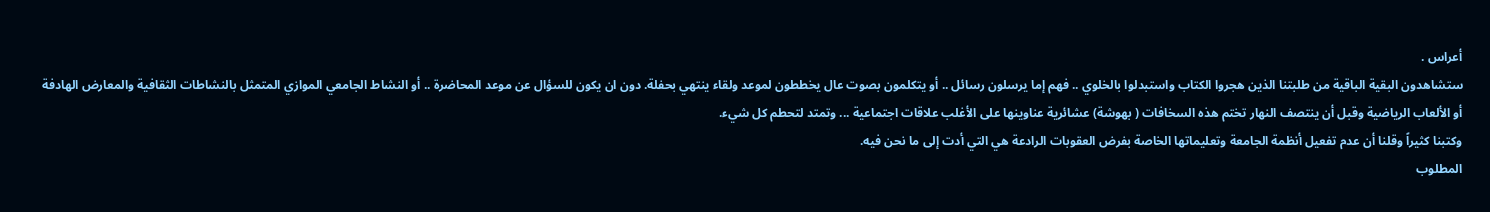أعراس .
ستشاهدون البقية الباقية من طلبتنا الذين هجروا الكتاب واستبدلوا بالخلوي .. فهم إما يرسلون رسائل .. أو يتكلمون بصوت عال يخططون لموعد ولقاء ينتهي بحفلة. دون ان يكون للسؤال عن موعد المحاضرة .. أو النشاط الجامعي الموازي المتمثل بالنشاطات الثقافية والمعارض الهادفة أو الألعاب الرياضية وقبل أن ينتصف النهار تختم هذه السخافات ( بهوشة) عشائرية عناوينها على الأغلب علاقات اجتماعية ... وتمتد لتحطم كل شيء.
وكتبنا كثيراً وقلنا أن عدم تفعيل أنظمة الجامعة وتعليماتها الخاصة بفرض العقوبات الرادعة هي التي أدت إلى ما نحن فيه.
المطلوب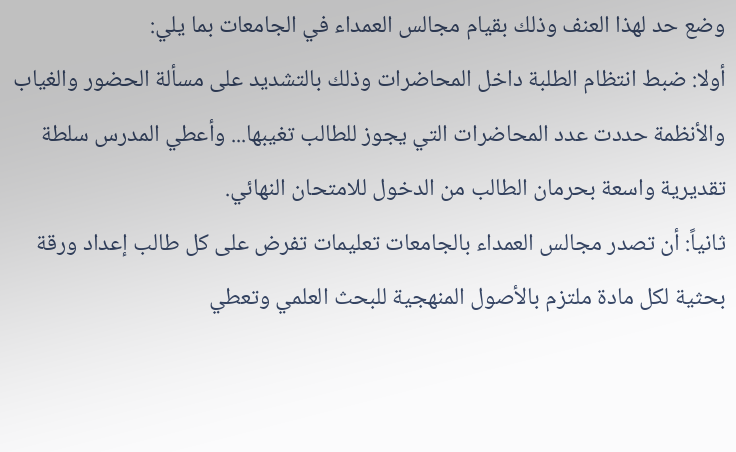وضع حد لهذا العنف وذلك بقيام مجالس العمداء في الجامعات بما يلي:
أولا: ضبط انتظام الطلبة داخل المحاضرات وذلك بالتشديد على مسألة الحضور والغياب والأنظمة حددت عدد المحاضرات التي يجوز للطالب تغيبها... وأعطي المدرس سلطة تقديرية واسعة بحرمان الطالب من الدخول للامتحان النهائي.
ثانياً: أن تصدر مجالس العمداء بالجامعات تعليمات تفرض على كل طالب إعداد ورقة بحثية لكل مادة ملتزم بالأصول المنهجية للبحث العلمي وتعطي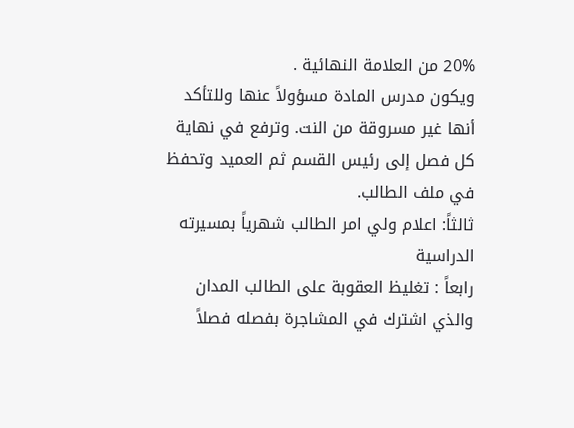20% من العلامة النهائية .
ويكون مدرس المادة مسؤولاً عنها وللتأكد أنها غير مسروقة من النت. وترفع في نهاية كل فصل إلى رئيس القسم ثم العميد وتحفظ في ملف الطالب.
ثالثاً: اعلام ولي امر الطالب شهرياً بمسيرته الدراسية
رابعاً : تغليظ العقوبة على الطالب المدان والذي اشترك في المشاجرة بفصله فصلاً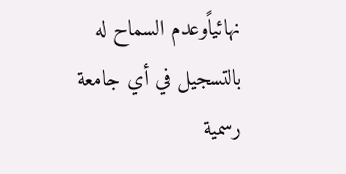نهائياًوعدم السماح له بالتسجيل في أي جامعة رسمية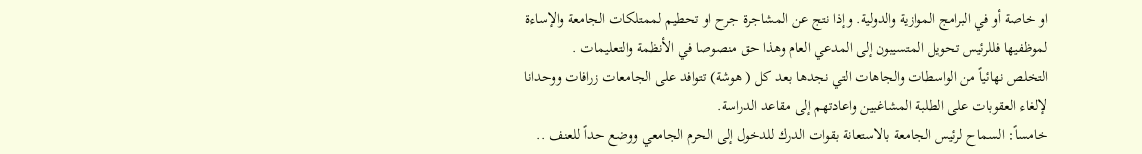او خاصة أو في البرامج الموازية والدولية. وإذا نتج عن المشاجرة جرح او تحطيم لممتلكات الجامعة والإساءة لموظفيها فللرئيس تحويل المتسيبون إلى المدعي العام وهذا حق منصوصا في الأنظمة والتعليمات .
التخلص نهائياً من الواسطات والجاهات التي نجدها بعد كل ( هوشة) تتوافد على الجامعات زرافات ووحدانا لإلغاء العقوبات على الطلبة المشاغبين واعادتهم إلى مقاعد الدراسة.
خامساً: السماح لرئيس الجامعة بالاستعانة بقوات الدرك للدخول إلى الحرم الجامعي ووضع حداً للعنف ..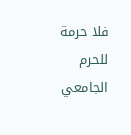فلا حرمة للحرم الجامعي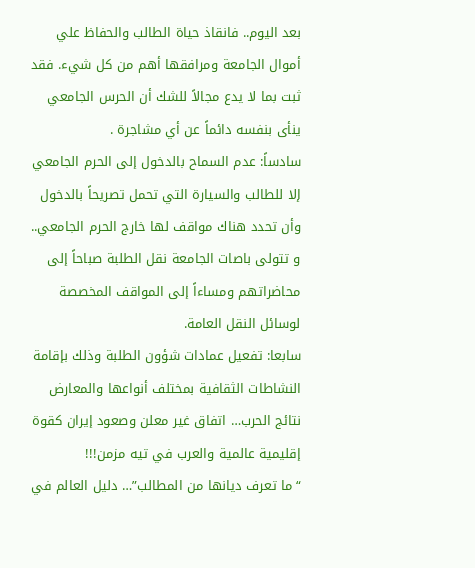بعد اليوم.. فانقاذ حياة الطالب والحفاظ علي أموال الجامعة ومرافقها أهم من كل شيء. فقد ثبت بما لا يدع مجالاً للشك أن الحرس الجامعي ينأى بنفسه دائماً عن أي مشاجرة .
سادساً: عدم السماح بالدخول إلى الحرم الجامعي إلا للطالب والسيارة التي تحمل تصريحاً بالدخول وأن تحدد هناك مواقف لها خارج الحرم الجامعي.. و تتولى باصات الجامعة نقل الطلبة صباحاً إلى محاضراتهم ومساءاً إلى المواقف المخصصة لوسائل النقل العامة.
سابعا: تفعيل عمادات شؤون الطلبة وذلك بإقامة النشاطات الثقافية بمختلف أنواعها والمعارض
نتائج الحرب… اتفاق غير معلن وصعود إيران كقوة إقليمية عالمية والعرب في تيه مزمن!!!
“ما تعرف ديانها من المطالب”… دليل العالم في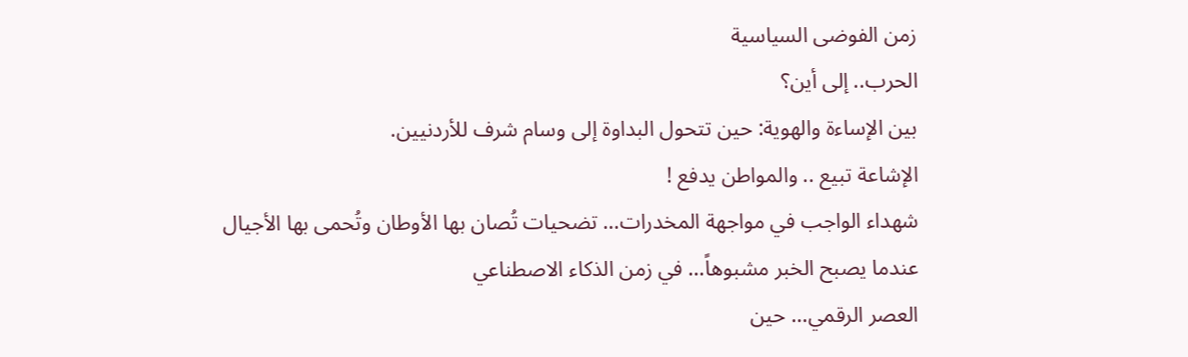زمن الفوضى السياسية
الحرب.. إلى أين؟
بين الإساءة والهوية: حين تتحول البداوة إلى وسام شرف للأردنيين.
الإشاعة تبيع .. والمواطن يدفع !
شهداء الواجب في مواجهة المخدرات… تضحيات تُصان بها الأوطان وتُحمى بها الأجيال
عندما يصبح الخبر مشبوهاً… في زمن الذكاء الاصطناعي
العصر الرقمي… حين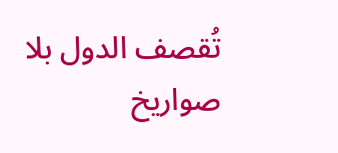تُقصف الدول بلا صواريخ